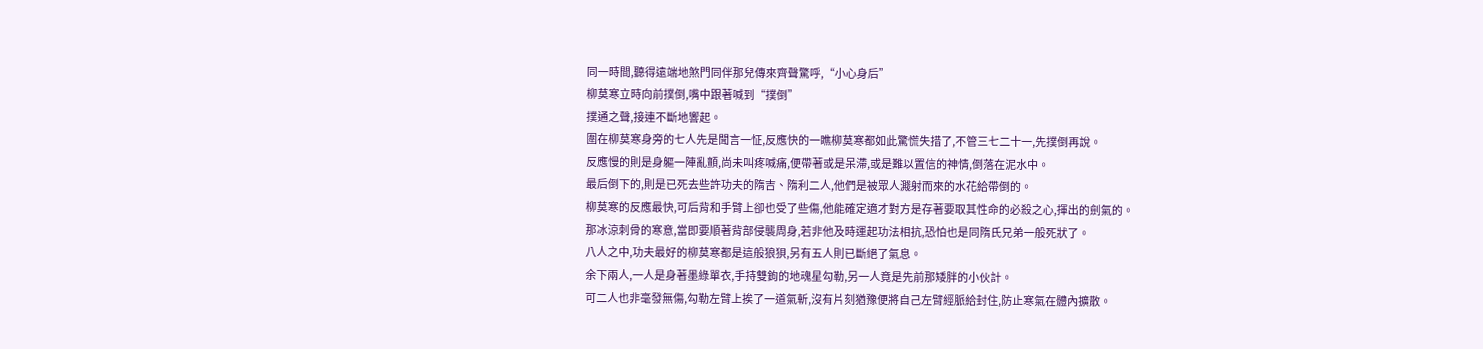同一時間,聽得遠端地煞門同伴那兒傳來齊聲驚呼,“小心身后”
柳莫寒立時向前撲倒,嘴中跟著喊到“撲倒”
撲通之聲,接連不斷地響起。
圍在柳莫寒身旁的七人先是聞言一怔,反應快的一瞧柳莫寒都如此驚慌失措了,不管三七二十一,先撲倒再說。
反應慢的則是身軀一陣亂顫,尚未叫疼喊痛,便帶著或是呆滯,或是難以置信的神情,倒落在泥水中。
最后倒下的,則是已死去些許功夫的隋吉、隋利二人,他們是被眾人濺射而來的水花給帶倒的。
柳莫寒的反應最快,可后背和手臂上卻也受了些傷,他能確定適才對方是存著要取其性命的必殺之心,揮出的劍氣的。
那冰涼刺骨的寒意,當即要順著背部侵襲周身,若非他及時運起功法相抗,恐怕也是同隋氏兄弟一般死狀了。
八人之中,功夫最好的柳莫寒都是這般狼狽,另有五人則已斷絕了氣息。
余下兩人,一人是身著墨綠單衣,手持雙鉤的地魂星勾勒,另一人竟是先前那矮胖的小伙計。
可二人也非毫發無傷,勾勒左臂上挨了一道氣斬,沒有片刻猶豫便將自己左臂經脈給封住,防止寒氣在體內擴散。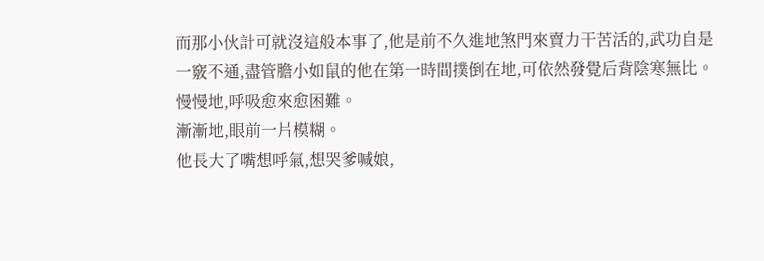而那小伙計可就沒這般本事了,他是前不久進地煞門來賣力干苦活的,武功自是一竅不通,盡管膽小如鼠的他在第一時間撲倒在地,可依然發覺后背陰寒無比。
慢慢地,呼吸愈來愈困難。
漸漸地,眼前一片模糊。
他長大了嘴想呼氣,想哭爹喊娘,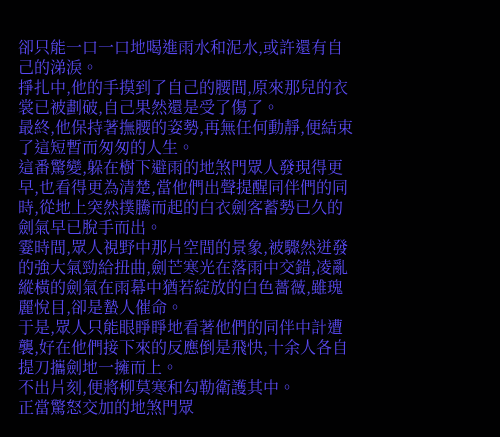卻只能一口一口地喝進雨水和泥水,或許還有自己的涕淚。
掙扎中,他的手摸到了自己的腰間,原來那兒的衣裳已被劃破,自己果然還是受了傷了。
最終,他保持著撫腰的姿勢,再無任何動靜,便結束了這短暫而匆匆的人生。
這番驚變,躲在樹下避雨的地煞門眾人發現得更早,也看得更為清楚,當他們出聲提醒同伴們的同時,從地上突然撲騰而起的白衣劍客蓄勢已久的劍氣早已脫手而出。
霎時間,眾人視野中那片空間的景象,被驟然迸發的強大氣勁給扭曲,劍芒寒光在落雨中交錯,凌亂縱橫的劍氣在雨幕中猶若綻放的白色薔薇,雖瑰麗悅目,卻是蟄人催命。
于是,眾人只能眼睜睜地看著他們的同伴中計遭襲,好在他們接下來的反應倒是飛快,十余人各自提刀攜劍地一擁而上。
不出片刻,便將柳莫寒和勾勒衛護其中。
正當驚怒交加的地煞門眾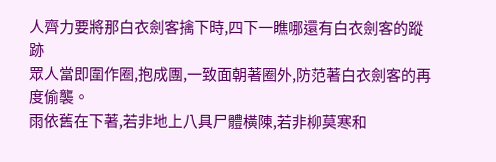人齊力要將那白衣劍客擒下時,四下一瞧哪還有白衣劍客的蹤跡
眾人當即圍作圈,抱成團,一致面朝著圈外,防范著白衣劍客的再度偷襲。
雨依舊在下著,若非地上八具尸體橫陳,若非柳莫寒和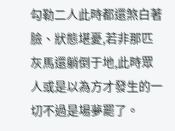勾勒二人此時都還煞白著臉、狀態堪憂,若非那匹灰馬還躺倒于地,此時眾人或是以為方才發生的一切不過是場夢罷了。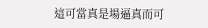這可當真是場逼真而可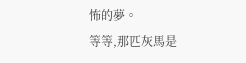怖的夢。
等等,那匹灰馬是